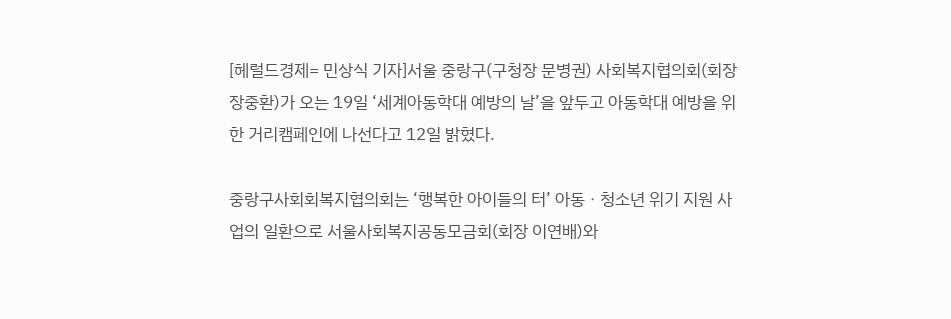[헤럴드경제= 민상식 기자]서울 중랑구(구청장 문병권) 사회복지협의회(회장 장중환)가 오는 19일 ‘세계아동학대 예방의 날’을 앞두고 아동학대 예방을 위한 거리캠페인에 나선다고 12일 밝혔다.

중랑구사회회복지협의회는 ‘행복한 아이들의 터’ 아동ㆍ청소년 위기 지원 사업의 일환으로 서울사회복지공동모금회(회장 이연배)와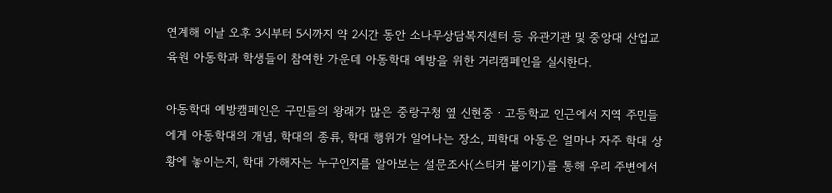연계해 이날 오후 3시부터 5시까지 약 2시간 동안 소나무상담복지센터 등 유관기관 및 중앙대 산업교육원 아동학과 학생들이 참여한 가운데 아동학대 예방을 위한 거리캠페인을 실시한다.

아동학대 예방캠페인은 구민들의 왕래가 많은 중랑구청 옆 신현중ㆍ고등학교 인근에서 지역 주민들에게 아동학대의 개념, 학대의 종류, 학대 행위가 일어나는 장소, 피학대 아동은 얼마나 자주 학대 상황에 놓이는지, 학대 가해자는 누구인지를 알아보는 설문조사(스티커 붙이기)를 통해 우리 주변에서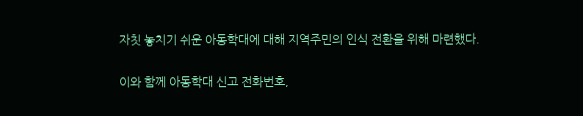자칫 놓치기 쉬운 아동학대에 대해 지역주민의 인식 전환을 위해 마련했다.

이와 함께 아동학대 신고 전화번호,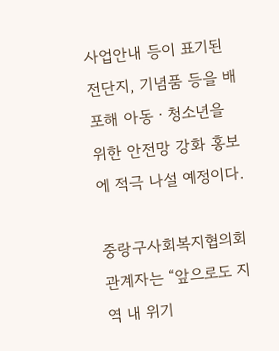사업안내 등이 표기된 전단지, 기념품 등을 배포해 아동ㆍ청소년을 위한 안전망 강화 홍보에 적극 나설 예정이다.

중랑구사회복지협의회 관계자는 “앞으로도 지역 내 위기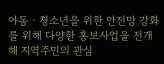아동ㆍ청소년을 위한 안전망 강화를 위해 다양한 홍보사업을 전개해 지역주민의 관심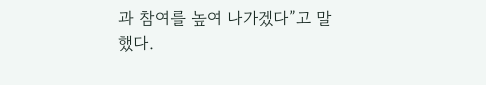과 참여를 높여 나가겠다”고 말했다.